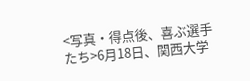<写真・得点後、喜ぶ選手たち>6月18日、関西大学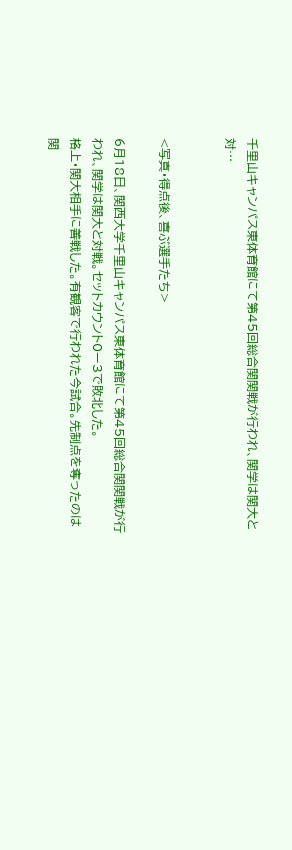千里山キャンパス東体育館にて第45回総合関関戦が行われ、関学は関大と対…


<写真・得点後、喜ぶ選手たち>

6月18日、関西大学千里山キャンパス東体育館にて第45回総合関関戦が行われ、関学は関大と対戦。セットカウント0ー3で敗北した。
格上・関大相手に善戦した。有観客で行われた今試合。先制点を奪ったのは関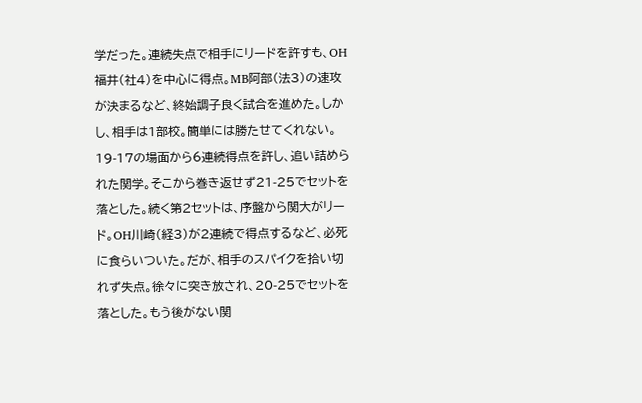学だった。連続失点で相手にリードを許すも、OH福井(社4)を中心に得点。MB阿部(法3)の速攻が決まるなど、終始調子良く試合を進めた。しかし、相手は1部校。簡単には勝たせてくれない。19-17の場面から6連続得点を許し、追い詰められた関学。そこから巻き返せず21-25でセットを落とした。続く第2セットは、序盤から関大がリード。OH川崎(経3)が2連続で得点するなど、必死に食らいついた。だが、相手のスパイクを拾い切れず失点。徐々に突き放され、20-25でセットを落とした。もう後がない関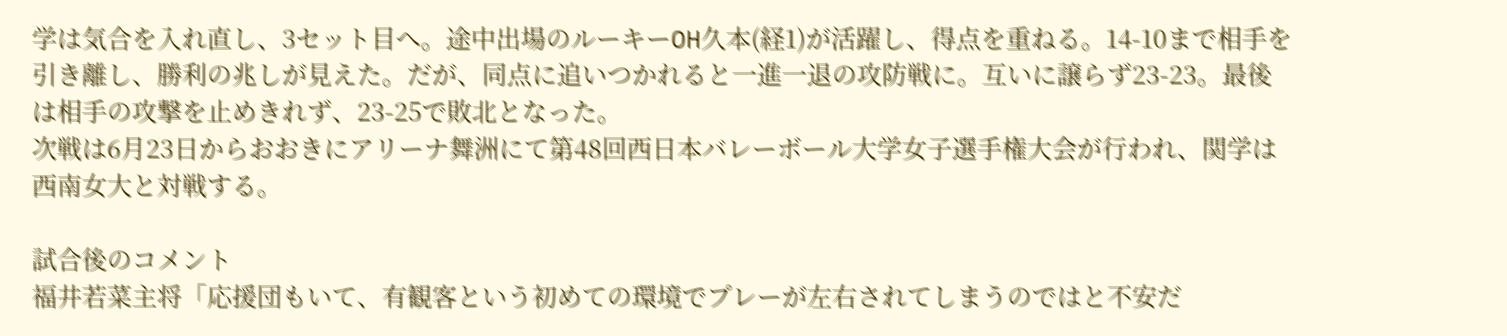学は気合を入れ直し、3セット目へ。途中出場のルーキーOH久本(経1)が活躍し、得点を重ねる。14-10まで相手を引き離し、勝利の兆しが見えた。だが、同点に追いつかれると一進一退の攻防戦に。互いに譲らず23-23。最後は相手の攻撃を止めきれず、23-25で敗北となった。
次戦は6月23日からおおきにアリーナ舞洲にて第48回西日本バレーボール大学女子選手権大会が行われ、関学は西南女大と対戦する。

試合後のコメント
福井若菜主将「応援団もいて、有観客という初めての環境でプレーが左右されてしまうのではと不安だ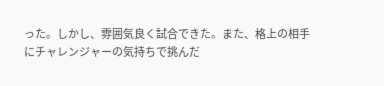った。しかし、雰囲気良く試合できた。また、格上の相手にチャレンジャーの気持ちで挑んだ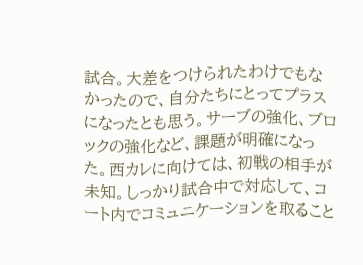試合。大差をつけられたわけでもなかったので、自分たちにとってプラスになったとも思う。サーブの強化、ブロックの強化など、課題が明確になった。西カレに向けては、初戦の相手が未知。しっかり試合中で対応して、コート内でコミュニケーションを取ること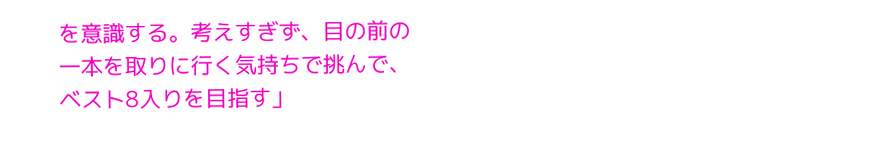を意識する。考えすぎず、目の前の一本を取りに行く気持ちで挑んで、ベスト8入りを目指す」